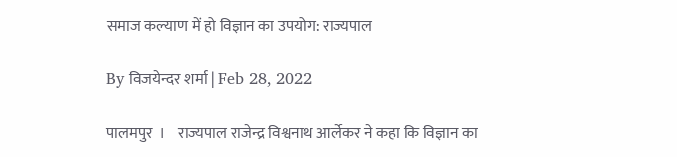समाज कल्याण में हो विज्ञान का उपयोग: राज्यपाल

By विजयेन्दर शर्मा | Feb 28, 2022

पालमपुर  ।    राज्यपाल राजेन्द्र विश्वनाथ आर्लेकर ने कहा कि विज्ञान का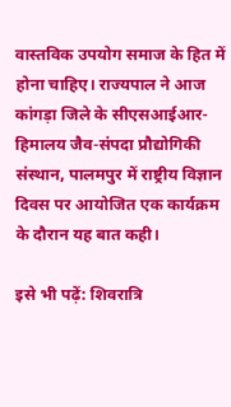वास्तविक उपयोग समाज के हित में होना चाहिए। राज्यपाल ने आज कांगड़ा जिले के सीएसआईआर-हिमालय जैव-संपदा प्रौद्योगिकी संस्थान, पालमपुर में राष्ट्रीय विज्ञान दिवस पर आयोजित एक कार्यक्रम के दौरान यह बात कही।

इसे भी पढ़ें: शिवरात्रि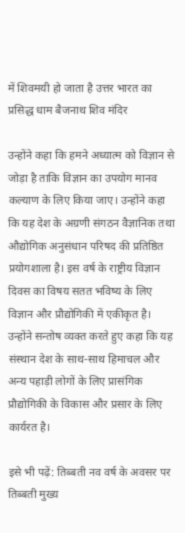में शिवमयी हो जाता है उत्तर भारत का प्रसिद्ध धाम बैजनाथ शिव मंदिर

उन्होंने कहा कि हमने अध्यात्म को विज्ञान से जोड़ा है ताकि विज्ञान का उपयोग मानव कल्याण के लिए किया जाए। उन्होंने कहा कि यह देश के अग्रणी संगठन वैज्ञानिक तथा औद्योगिक अनुसंधान परिषद की प्रतिष्ठित प्रयोगशाला है। इस वर्ष के राष्ट्रीय विज्ञान दिवस का विषय सतत भविष्य के लिए विज्ञान और प्रौद्योगिकी में एकीकृत है। उन्होंने सन्तोष व्यक्त करते हुए कहा कि यह संस्थान देश के साथ-साथ हिमाचल और अन्य पहाड़ी लोगों के लिए प्रासंगिक प्रौद्योगिकी के विकास और प्रसार के लिए कार्यरत है।

इसे भी पढ़ें: तिब्बती नव वर्ष के अवसर पर तिब्बती मुख्य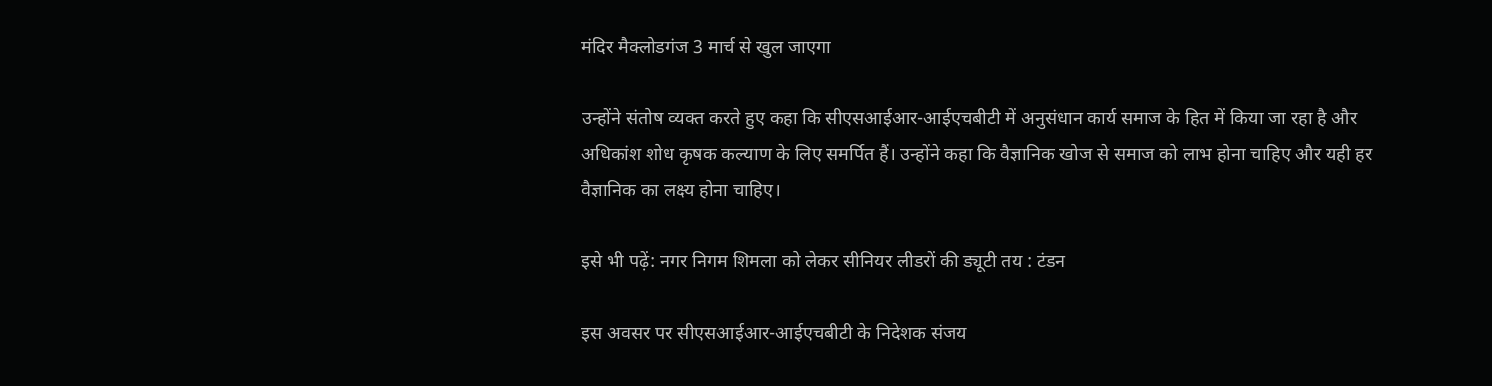मंदिर मैक्लोडगंज 3 मार्च से खुल जाएगा

उन्होंने संतोष व्यक्त करते हुए कहा कि सीएसआईआर-आईएचबीटी में अनुसंधान कार्य समाज के हित में किया जा रहा है और अधिकांश शोध कृषक कल्याण के लिए समर्पित हैं। उन्होंने कहा कि वैज्ञानिक खोज से समाज को लाभ होना चाहिए और यही हर वैज्ञानिक का लक्ष्य होना चाहिए।

इसे भी पढ़ें: नगर निगम शिमला को लेकर सीनियर लीडरों की ड्यूटी तय : टंडन

इस अवसर पर सीएसआईआर-आईएचबीटी के निदेशक संजय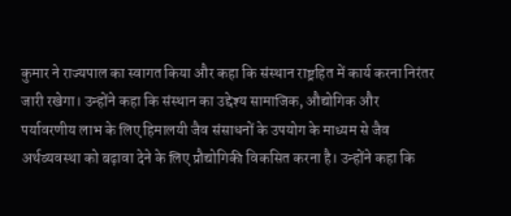कुमार ने राज्यपाल का स्वागत किया और कहा कि संस्थान राष्ट्रहित में कार्य करना निरंतर जारी रखेगा। उन्होंने कहा कि संस्थान का उद्देश्य सामाजिक, औद्योगिक और पर्यावरणीय लाभ के लिए हिमालयी जैव संसाधनों के उपयोग के माध्यम से जैव अर्थव्यवस्था को बढ़ावा देने के लिए प्रौद्योगिकी विकसित करना है। उन्होंने कहा कि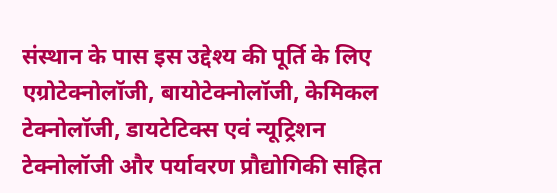संस्थान के पास इस उद्देश्य की पूर्ति के लिए एग्रोटेक्नोलॉजी, बायोटेक्नोलॉजी, केमिकल टेक्नोलॉजी, डायटेटिक्स एवं न्यूट्रिशन टेक्नोलॉजी और पर्यावरण प्रौद्योगिकी सहित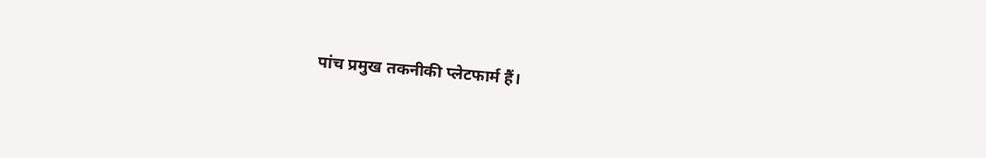पांच प्रमुख तकनीकी प्लेटफार्म हैं।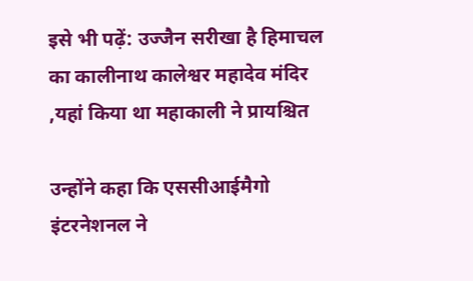इसे भी पढ़ें: उज्जैन सरीखा है हिमाचल का कालीनाथ कालेश्वर महादेव मंदिर ,यहां किया था महाकाली ने प्रायश्चित

उन्होंने कहा कि एससीआईमैगो इंटरनेशनल ने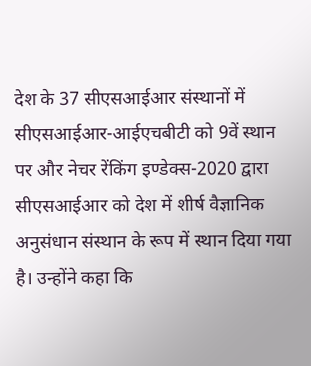देश के 37 सीएसआईआर संस्थानों में सीएसआईआर-आईएचबीटी को 9वें स्थान पर और नेचर रेंकिंग इण्डेक्स-2020 द्वारा सीएसआईआर को देश में शीर्ष वैज्ञानिक अनुसंधान संस्थान के रूप में स्थान दिया गया है। उन्होंने कहा कि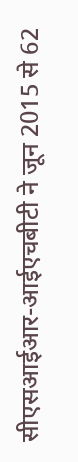सीएसआईआर-आईएचबीटी ने जून 2015 से 62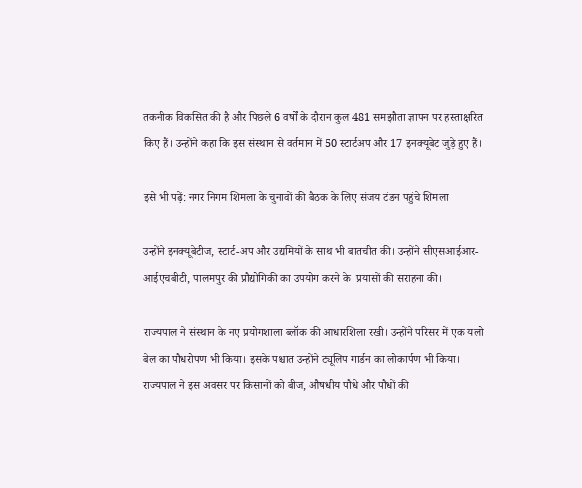तकनीक विकसित की है और पिछले 6 वर्षों के दौरान कुल 481 समझौता ज्ञापन पर हस्ताक्षरित किए हैं। उन्होंने कहा कि इस संस्थान से वर्तमान में 50 स्टार्टअप और 17 इनक्यूबेट जुड़े हुए हैं।

इसे भी पढ़ें: नगर निगम शिमला के चुनावों की बैठक के लिए संजय टंडन पहुंचे शिमला

उन्होंने इनक्यूबेटीज, स्टार्ट-अप और उद्यमियों के साथ भी बातचीत की। उन्होंने सीएसआईआर-आईएचबीटी, पालमपुर की प्रौद्योगिकी का उपयोग करने के  प्रयासों की सराहना की।

राज्यपाल ने संस्थान के नए प्रयोगशाला ब्लॉक की आधारशिला रखी। उन्होंने परिसर में एक यलो बेल का पौधरोपण भी किया। इसके पश्चात उन्होंने ट्यूलिप गार्डन का लोकार्पण भी किया। राज्यपाल ने इस अवसर पर किसानों को बीज, औषधीय पौधे और पौधों की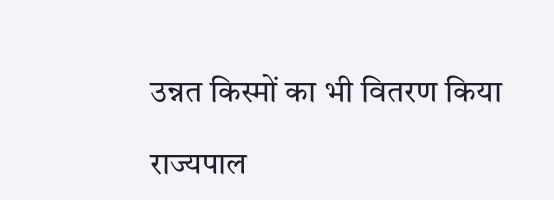उन्नत किस्मों का भी वितरण किया

राज्यपाल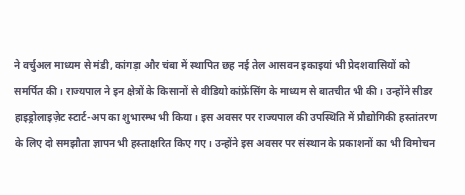ने वर्चुअल माध्यम से मंडी, कांगड़ा और चंबा में स्थापित छह नई तेल आसवन इकाइयां भी प्रेदशवासियों को समर्पित की। राज्यपाल ने इन क्षेत्रों के किसानों से वीडियो कांफ्रेंसिंग के माध्यम से बातचीत भी की। उन्होंने सीडर हाइड्रोलाइज़ेट स्टार्ट-अप का शुभारम्भ भी किया। इस अवसर पर राज्यपाल की उपस्थिति में प्रौद्योगिकी हस्तांतरण के लिए दो समझौता ज्ञापन भी हस्ताक्षरित किए गए। उन्होंने इस अवसर पर संस्थान के प्रकाशनों का भी विमोचन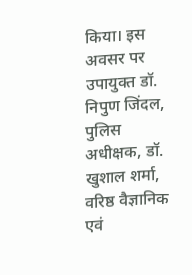किया। इस अवसर पर उपायुक्त डॉ. निपुण जिंदल, पुलिस अधीक्षक, डॉ. खुशाल शर्मा, वरिष्ठ वैज्ञानिक एवं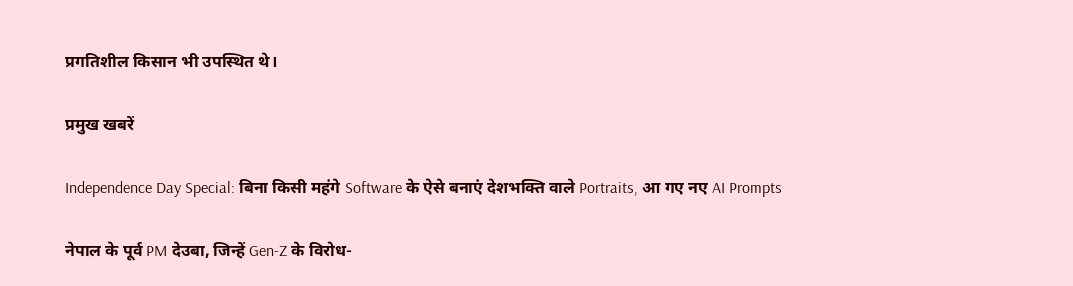प्रगतिशील किसान भी उपस्थित थे।

प्रमुख खबरें

Independence Day Special: बिना किसी महंगे Software के ऐसे बनाएं देशभक्ति वाले Portraits, आ गए नए AI Prompts

नेपाल के पूर्व PM देउबा, जिन्हें Gen-Z के विरोध-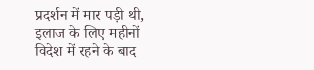प्रदर्शन में मार पड़ी थी, इलाज के लिए महीनों विदेश में रहने के बाद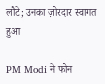लौटे; उनका ज़ोरदार स्वागत हुआ

PM Modi ने फोन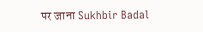पर जाना Sukhbir Badal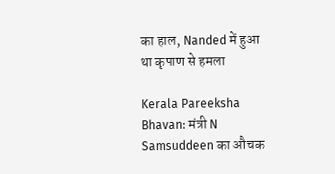का हाल, Nanded में हुआ था कृपाण से हमला

Kerala Pareeksha Bhavan: मंत्री N Samsuddeen का औचक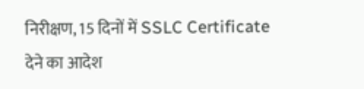निरीक्षण, 15 दिनों में SSLC Certificate देने का आदेश